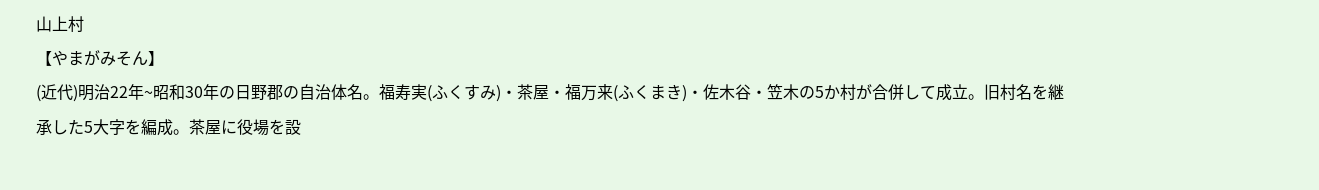山上村
【やまがみそん】
(近代)明治22年~昭和30年の日野郡の自治体名。福寿実(ふくすみ)・茶屋・福万来(ふくまき)・佐木谷・笠木の5か村が合併して成立。旧村名を継承した5大字を編成。茶屋に役場を設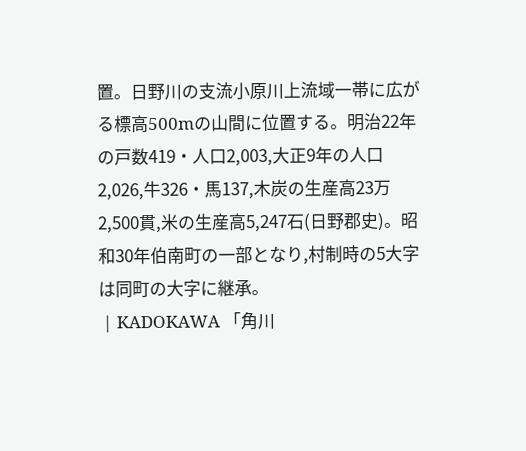置。日野川の支流小原川上流域一帯に広がる標高500mの山間に位置する。明治22年の戸数419・人口2,003,大正9年の人口2,026,牛326・馬137,木炭の生産高23万2,500貫,米の生産高5,247石(日野郡史)。昭和30年伯南町の一部となり,村制時の5大字は同町の大字に継承。
 | KADOKAWA 「角川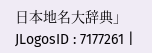日本地名大辞典」 JLogosID : 7177261 |